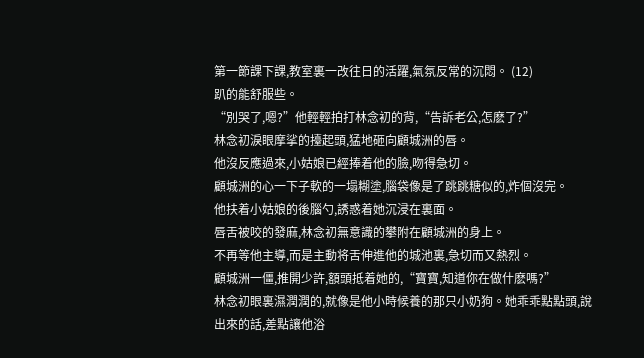第一節課下課,教室裏一改往日的活躍,氣氛反常的沉悶。 (12)
趴的能舒服些。
“別哭了,嗯?”他輕輕拍打林念初的背,“告訴老公,怎麽了?”
林念初淚眼摩挲的擡起頭,猛地砸向顧城洲的唇。
他沒反應過來,小姑娘已經捧着他的臉,吻得急切。
顧城洲的心一下子軟的一塌糊塗,腦袋像是了跳跳糖似的,炸個沒完。
他扶着小姑娘的後腦勺,誘惑着她沉浸在裏面。
唇舌被咬的發麻,林念初無意識的攀附在顧城洲的身上。
不再等他主導,而是主動将舌伸進他的城池裏,急切而又熱烈。
顧城洲一僵,推開少許,額頭抵着她的,“寶寶,知道你在做什麽嗎?”
林念初眼裏濕潤潤的,就像是他小時候養的那只小奶狗。她乖乖點點頭,說出來的話,差點讓他浴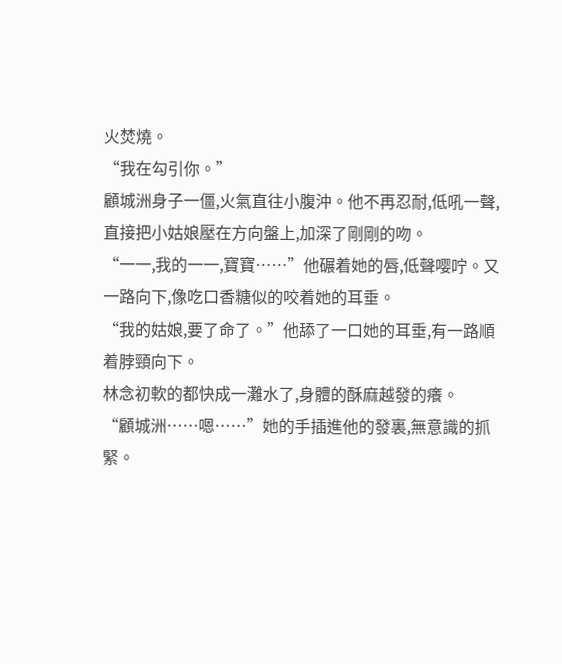火焚燒。
“我在勾引你。”
顧城洲身子一僵,火氣直往小腹沖。他不再忍耐,低吼一聲,直接把小姑娘壓在方向盤上,加深了剛剛的吻。
“一一,我的一一,寶寶……”他碾着她的唇,低聲嘤咛。又一路向下,像吃口香糖似的咬着她的耳垂。
“我的姑娘,要了命了。”他舔了一口她的耳垂,有一路順着脖頸向下。
林念初軟的都快成一灘水了,身體的酥麻越發的癢。
“顧城洲……嗯……”她的手插進他的發裏,無意識的抓緊。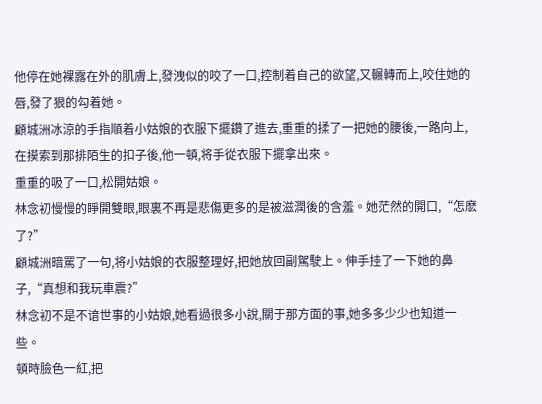他停在她裸露在外的肌膚上,發洩似的咬了一口,控制着自己的欲望,又輾轉而上,咬住她的唇,發了狠的勾着她。
顧城洲冰涼的手指順着小姑娘的衣服下擺鑽了進去,重重的揉了一把她的腰後,一路向上,在摸索到那排陌生的扣子後,他一頓,将手從衣服下擺拿出來。
重重的吸了一口,松開姑娘。
林念初慢慢的睜開雙眼,眼裏不再是悲傷更多的是被滋潤後的含羞。她茫然的開口,“怎麽了?”
顧城洲暗罵了一句,将小姑娘的衣服整理好,把她放回副駕駛上。伸手挂了一下她的鼻子,“真想和我玩車震?”
林念初不是不谙世事的小姑娘,她看過很多小說,關于那方面的事,她多多少少也知道一些。
頓時臉色一紅,把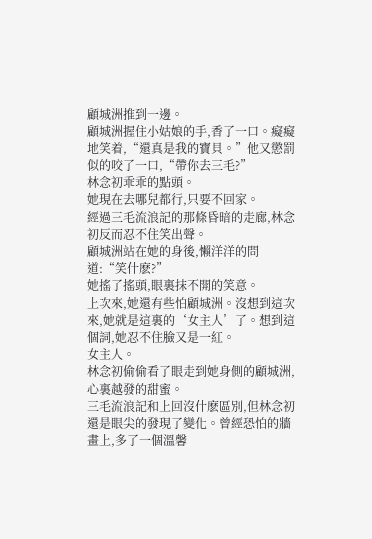顧城洲推到一邊。
顧城洲握住小姑娘的手,香了一口。癡癡地笑着,“還真是我的寶貝。”他又懲罰似的咬了一口,“帶你去三毛?”
林念初乖乖的點頭。
她現在去哪兒都行,只要不回家。
經過三毛流浪記的那條昏暗的走廊,林念初反而忍不住笑出聲。
顧城洲站在她的身後,懶洋洋的問道:“笑什麽?”
她搖了搖頭,眼裏抹不開的笑意。
上次來,她還有些怕顧城洲。沒想到這次來,她就是這裏的‘女主人’了。想到這個詞,她忍不住臉又是一紅。
女主人。
林念初偷偷看了眼走到她身側的顧城洲,心裏越發的甜蜜。
三毛流浪記和上回沒什麽區別,但林念初還是眼尖的發現了變化。曾經恐怕的牆畫上,多了一個溫馨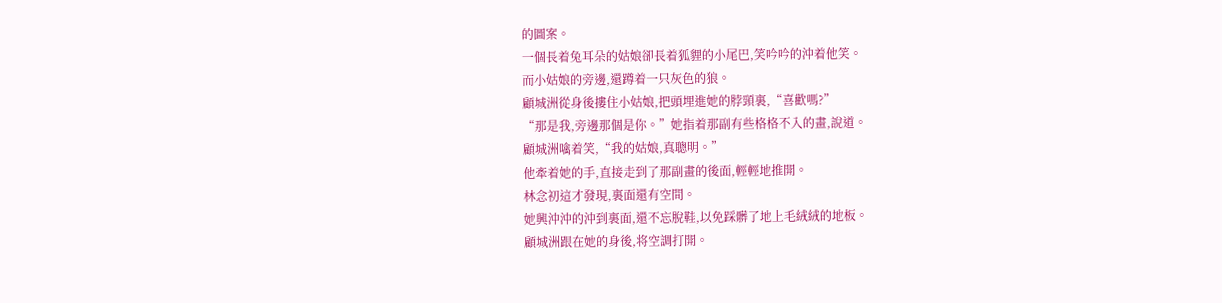的圖案。
一個長着兔耳朵的姑娘卻長着狐貍的小尾巴,笑吟吟的沖着他笑。
而小姑娘的旁邊,還蹲着一只灰色的狼。
顧城洲從身後摟住小姑娘,把頭埋進她的脖頸裏,“喜歡嗎?”
“那是我,旁邊那個是你。”她指着那副有些格格不入的畫,說道。
顧城洲噙着笑,“我的姑娘,真聰明。”
他牽着她的手,直接走到了那副畫的後面,輕輕地推開。
林念初這才發現,裏面還有空間。
她興沖沖的沖到裏面,還不忘脫鞋,以免踩髒了地上毛絨絨的地板。
顧城洲跟在她的身後,将空調打開。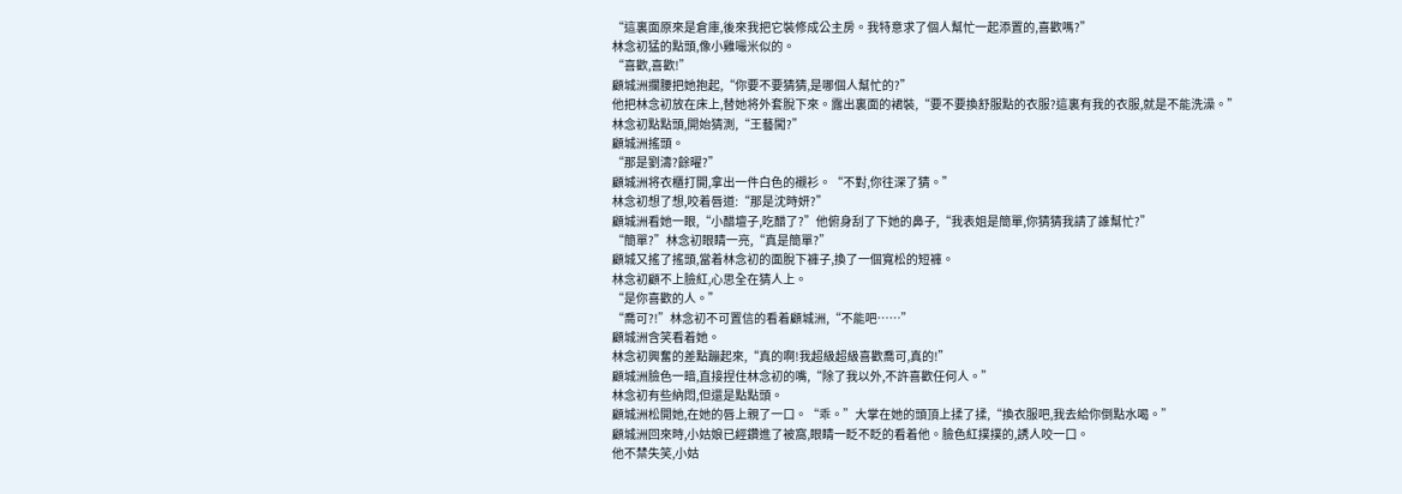“這裏面原來是倉庫,後來我把它裝修成公主房。我特意求了個人幫忙一起添置的,喜歡嗎?”
林念初猛的點頭,像小雞嘬米似的。
“喜歡,喜歡!”
顧城洲攔腰把她抱起,“你要不要猜猜,是哪個人幫忙的?”
他把林念初放在床上,替她将外套脫下來。露出裏面的裙裝,“要不要換舒服點的衣服?這裏有我的衣服,就是不能洗澡。”
林念初點點頭,開始猜測,“王藝闖?”
顧城洲搖頭。
“那是劉濤?餘曜?”
顧城洲将衣櫃打開,拿出一件白色的襯衫。“不對,你往深了猜。”
林念初想了想,咬着唇道:“那是沈時妍?”
顧城洲看她一眼,“小醋壇子,吃醋了?”他俯身刮了下她的鼻子,“我表姐是簡單,你猜猜我請了誰幫忙?”
“簡單?”林念初眼睛一亮,“真是簡單?”
顧城又搖了搖頭,當着林念初的面脫下褲子,換了一個寬松的短褲。
林念初顧不上臉紅,心思全在猜人上。
“是你喜歡的人。”
“喬可?!”林念初不可置信的看着顧城洲,“不能吧……”
顧城洲含笑看着她。
林念初興奮的差點蹦起來,“真的啊!我超級超級喜歡喬可,真的!”
顧城洲臉色一暗,直接捏住林念初的嘴,“除了我以外,不許喜歡任何人。”
林念初有些納悶,但還是點點頭。
顧城洲松開她,在她的唇上親了一口。“乖。”大掌在她的頭頂上揉了揉,“換衣服吧,我去給你倒點水喝。”
顧城洲回來時,小姑娘已經鑽進了被窩,眼睛一眨不眨的看着他。臉色紅撲撲的,誘人咬一口。
他不禁失笑,小姑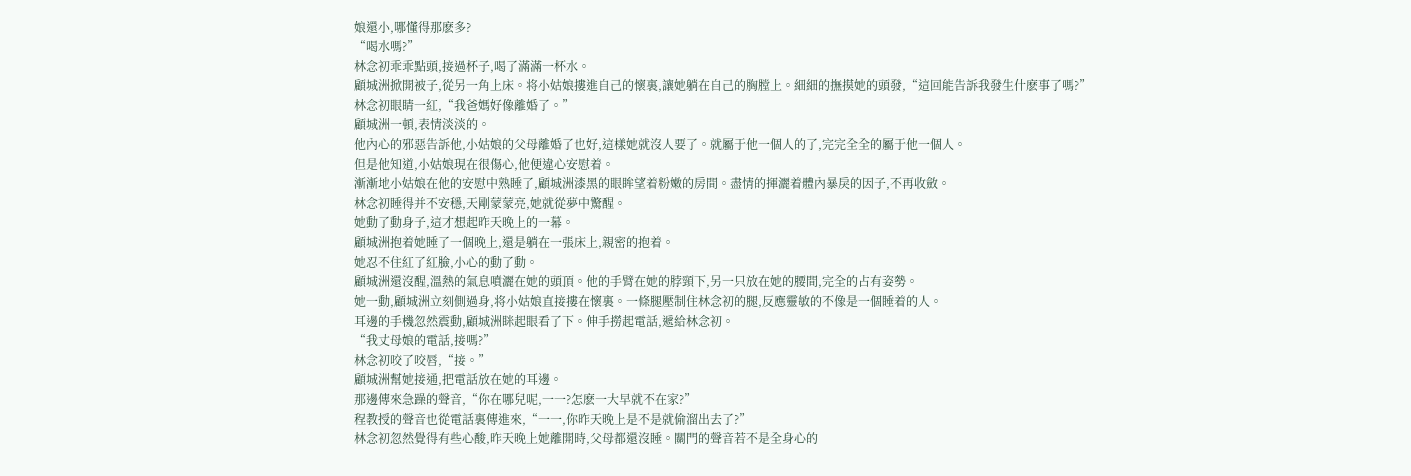娘還小,哪懂得那麽多?
“喝水嗎?”
林念初乖乖點頭,接過杯子,喝了滿滿一杯水。
顧城洲掀開被子,從另一角上床。将小姑娘摟進自己的懷裏,讓她躺在自己的胸膛上。細細的撫摸她的頭發,“這回能告訴我發生什麽事了嗎?”
林念初眼睛一紅,“我爸媽好像離婚了。”
顧城洲一頓,表情淡淡的。
他內心的邪惡告訴他,小姑娘的父母離婚了也好,這樣她就沒人要了。就屬于他一個人的了,完完全全的屬于他一個人。
但是他知道,小姑娘現在很傷心,他便違心安慰着。
漸漸地小姑娘在他的安慰中熟睡了,顧城洲漆黑的眼眸望着粉嫩的房間。盡情的揮灑着體內暴戾的因子,不再收斂。
林念初睡得并不安穩,天剛蒙蒙亮,她就從夢中驚醒。
她動了動身子,這才想起昨天晚上的一幕。
顧城洲抱着她睡了一個晚上,還是躺在一張床上,親密的抱着。
她忍不住紅了紅臉,小心的動了動。
顧城洲還沒醒,溫熱的氣息噴灑在她的頭頂。他的手臂在她的脖頸下,另一只放在她的腰間,完全的占有姿勢。
她一動,顧城洲立刻側過身,将小姑娘直接摟在懷裏。一條腿壓制住林念初的腿,反應靈敏的不像是一個睡着的人。
耳邊的手機忽然震動,顧城洲眯起眼看了下。伸手撈起電話,遞給林念初。
“我丈母娘的電話,接嗎?”
林念初咬了咬唇,“接。”
顧城洲幫她接通,把電話放在她的耳邊。
那邊傳來急躁的聲音,“你在哪兒呢,一一?怎麽一大早就不在家?”
程教授的聲音也從電話裏傳進來,“一一,你昨天晚上是不是就偷溜出去了?”
林念初忽然覺得有些心酸,昨天晚上她離開時,父母都還沒睡。關門的聲音若不是全身心的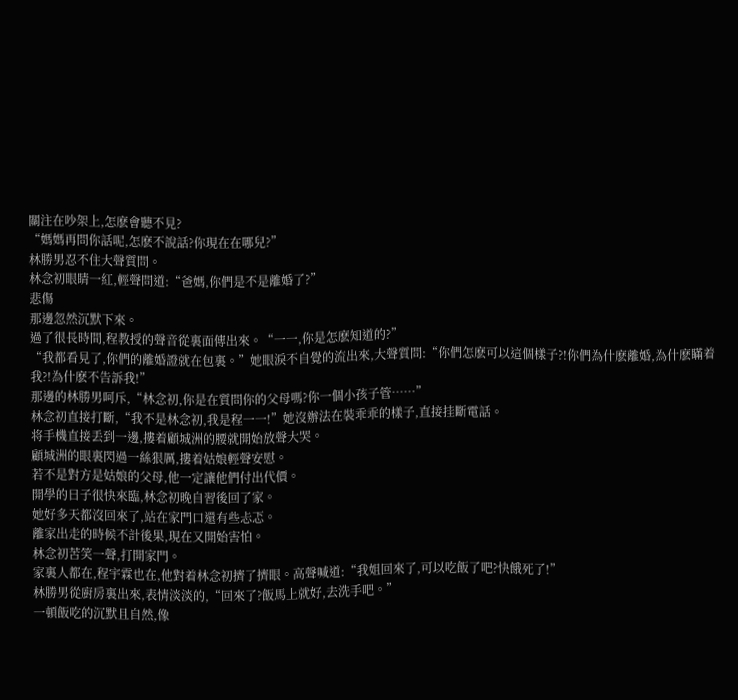關注在吵架上,怎麽會聽不見?
“媽媽再問你話呢,怎麽不說話?你現在在哪兒?”
林勝男忍不住大聲質問。
林念初眼睛一紅,輕聲問道:“爸媽,你們是不是離婚了?”
悲傷
那邊忽然沉默下來。
過了很長時間,程教授的聲音從裏面傳出來。“一一,你是怎麽知道的?”
“我都看見了,你們的離婚證就在包裏。”她眼淚不自覺的流出來,大聲質問:“你們怎麽可以這個樣子?!你們為什麽離婚,為什麽瞞着我?!為什麽不告訴我!”
那邊的林勝男呵斥,“林念初,你是在質問你的父母嗎?你一個小孩子管……”
林念初直接打斷,“我不是林念初,我是程一一!”她沒辦法在裝乖乖的樣子,直接挂斷電話。
将手機直接丢到一邊,摟着顧城洲的腰就開始放聲大哭。
顧城洲的眼裏閃過一絲狠厲,摟着姑娘輕聲安慰。
若不是對方是姑娘的父母,他一定讓他們付出代價。
開學的日子很快來臨,林念初晚自習後回了家。
她好多天都沒回來了,站在家門口還有些忐忑。
離家出走的時候不計後果,現在又開始害怕。
林念初苦笑一聲,打開家門。
家裏人都在,程宇霖也在,他對着林念初擠了擠眼。高聲喊道:“我姐回來了,可以吃飯了吧?快餓死了!”
林勝男從廚房裏出來,表情淡淡的,“回來了?飯馬上就好,去洗手吧。”
一頓飯吃的沉默且自然,像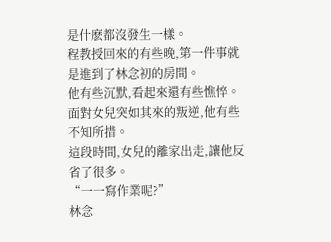是什麽都沒發生一樣。
程教授回來的有些晚,第一件事就是進到了林念初的房間。
他有些沉默,看起來還有些憔悴。
面對女兒突如其來的叛逆,他有些不知所措。
這段時間,女兒的離家出走,讓他反省了很多。
“一一寫作業呢?”
林念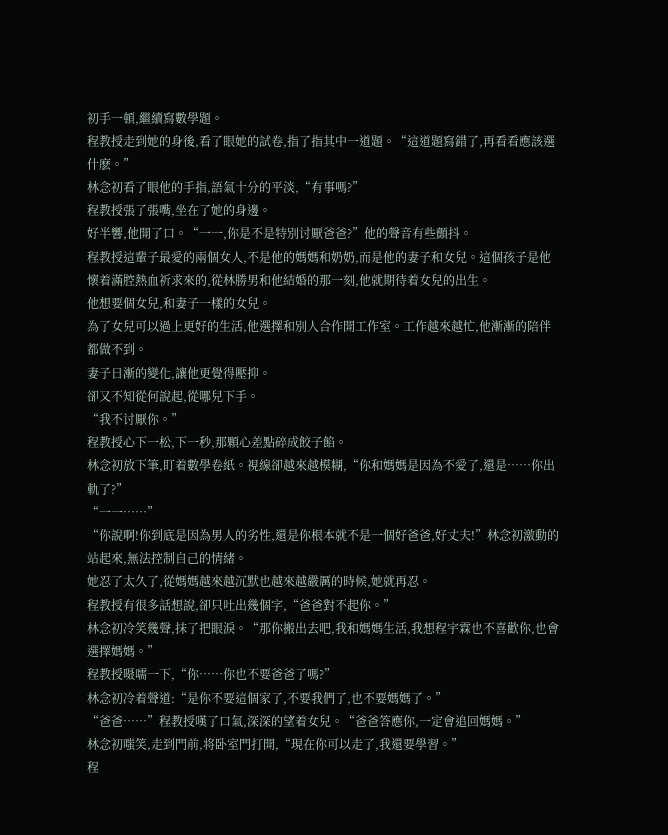初手一頓,繼續寫數學題。
程教授走到她的身後,看了眼她的試卷,指了指其中一道題。“這道題寫錯了,再看看應該選什麽。”
林念初看了眼他的手指,語氣十分的平淡,“有事嗎?”
程教授張了張嘴,坐在了她的身邊。
好半響,他開了口。“一一,你是不是特別讨厭爸爸?”他的聲音有些顫抖。
程教授這輩子最愛的兩個女人,不是他的媽媽和奶奶,而是他的妻子和女兒。這個孩子是他懷着滿腔熱血祈求來的,從林勝男和他結婚的那一刻,他就期待着女兒的出生。
他想要個女兒,和妻子一樣的女兒。
為了女兒可以過上更好的生活,他選擇和別人合作開工作室。工作越來越忙,他漸漸的陪伴都做不到。
妻子日漸的變化,讓他更覺得壓抑。
卻又不知從何說起,從哪兒下手。
“我不讨厭你。”
程教授心下一松,下一秒,那顆心差點碎成餃子餡。
林念初放下筆,盯着數學卷紙。視線卻越來越模糊,“你和媽媽是因為不愛了,還是……你出軌了?”
“一一……”
“你說啊!你到底是因為男人的劣性,還是你根本就不是一個好爸爸,好丈夫!”林念初激動的站起來,無法控制自己的情緒。
她忍了太久了,從媽媽越來越沉默也越來越嚴厲的時候,她就再忍。
程教授有很多話想說,卻只吐出幾個字,“爸爸對不起你。”
林念初冷笑幾聲,抹了把眼淚。“那你搬出去吧,我和媽媽生活,我想程宇霖也不喜歡你,也會選擇媽媽。”
程教授嗫嚅一下,“你……你也不要爸爸了嗎?”
林念初冷着聲道:“是你不要這個家了,不要我們了,也不要媽媽了。”
“爸爸……”程教授嘆了口氣,深深的望着女兒。“爸爸答應你,一定會追回媽媽。”
林念初嗤笑,走到門前,将卧室門打開,“現在你可以走了,我還要學習。”
程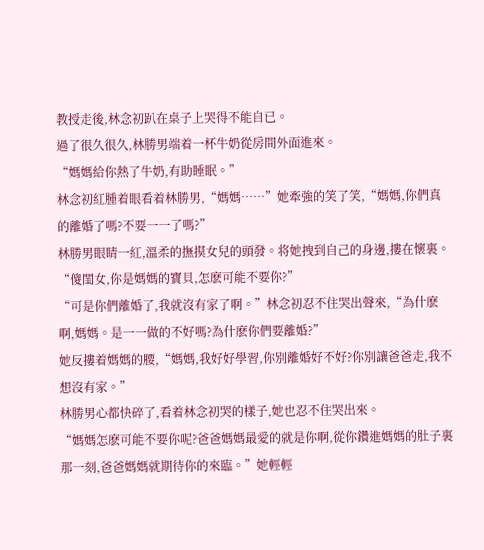教授走後,林念初趴在桌子上哭得不能自已。
過了很久很久,林勝男端着一杯牛奶從房間外面進來。
“媽媽給你熱了牛奶,有助睡眠。”
林念初紅腫着眼看着林勝男,“媽媽……”她牽強的笑了笑,“媽媽,你們真的離婚了嗎?不要一一了嗎?”
林勝男眼睛一紅,溫柔的撫摸女兒的頭發。将她拽到自己的身邊,摟在懷裏。“傻閨女,你是媽媽的寶貝,怎麽可能不要你?”
“可是你們離婚了,我就沒有家了啊。”林念初忍不住哭出聲來,“為什麽啊,媽媽。是一一做的不好嗎?為什麽你們要離婚?”
她反摟着媽媽的腰,“媽媽,我好好學習,你別離婚好不好?你別讓爸爸走,我不想沒有家。”
林勝男心都快碎了,看着林念初哭的樣子,她也忍不住哭出來。
“媽媽怎麽可能不要你呢?爸爸媽媽最愛的就是你啊,從你鑽進媽媽的肚子裏那一刻,爸爸媽媽就期待你的來臨。”她輕輕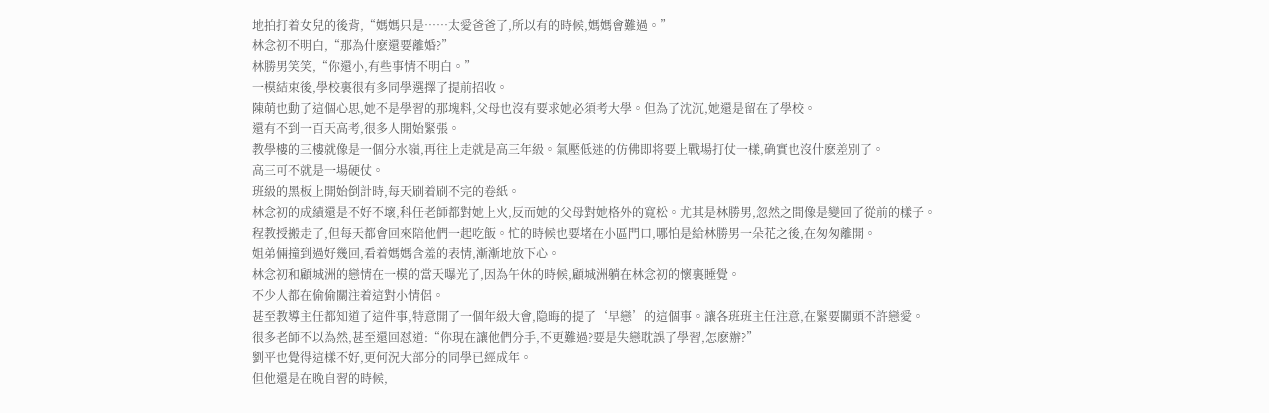地拍打着女兒的後背,“媽媽只是……太愛爸爸了,所以有的時候,媽媽會難過。”
林念初不明白,“那為什麽還要離婚?”
林勝男笑笑,“你還小,有些事情不明白。”
一模結束後,學校裏很有多同學選擇了提前招收。
陳萌也動了這個心思,她不是學習的那塊料,父母也沒有要求她必須考大學。但為了沈沉,她還是留在了學校。
還有不到一百天高考,很多人開始緊張。
教學樓的三樓就像是一個分水嶺,再往上走就是高三年級。氣壓低迷的仿佛即将要上戰場打仗一樣,确實也沒什麽差別了。
高三可不就是一場硬仗。
班級的黑板上開始倒計時,每天刷着刷不完的卷紙。
林念初的成績還是不好不壞,科任老師都對她上火,反而她的父母對她格外的寬松。尤其是林勝男,忽然之間像是變回了從前的樣子。
程教授搬走了,但每天都會回來陪他們一起吃飯。忙的時候也要堵在小區門口,哪怕是給林勝男一朵花之後,在匆匆離開。
姐弟倆撞到過好幾回,看着媽媽含羞的表情,漸漸地放下心。
林念初和顧城洲的戀情在一模的當天曝光了,因為午休的時候,顧城洲躺在林念初的懷裏睡覺。
不少人都在偷偷關注着這對小情侶。
甚至教導主任都知道了這件事,特意開了一個年級大會,隐晦的提了‘早戀’的這個事。讓各班班主任注意,在緊要關頭不許戀愛。
很多老師不以為然,甚至還回怼道:“你現在讓他們分手,不更難過?要是失戀耽誤了學習,怎麽辦?”
劉平也覺得這樣不好,更何況大部分的同學已經成年。
但他還是在晚自習的時候,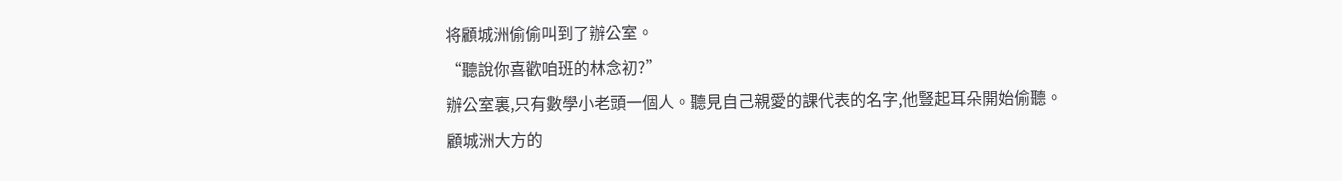将顧城洲偷偷叫到了辦公室。
“聽說你喜歡咱班的林念初?”
辦公室裏,只有數學小老頭一個人。聽見自己親愛的課代表的名字,他豎起耳朵開始偷聽。
顧城洲大方的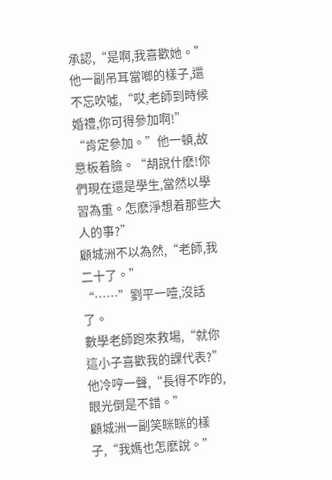承認,“是啊,我喜歡她。”他一副吊耳當啷的樣子,還不忘吹噓,“哎,老師到時候婚禮,你可得參加啊!”
“肯定參加。”他一頓,故意板着臉。“胡說什麽!你們現在還是學生,當然以學習為重。怎麽淨想着那些大人的事?”
顧城洲不以為然,“老師,我二十了。”
“……”劉平一噎,沒話了。
數學老師跑來救場,“就你這小子喜歡我的課代表?”他冷哼一聲,“長得不咋的,眼光倒是不錯。”
顧城洲一副笑眯眯的樣子,“我媽也怎麽說。”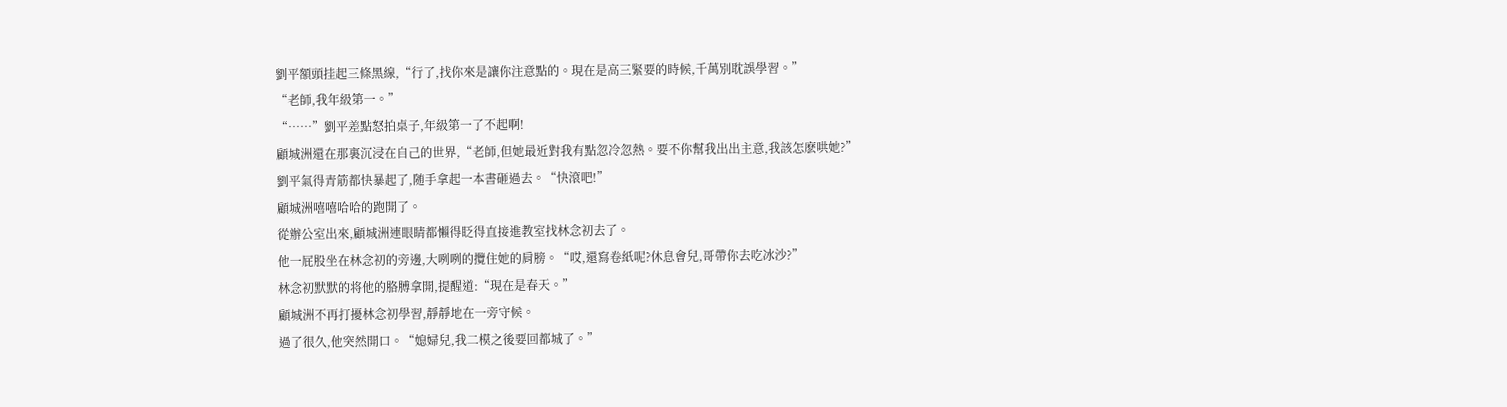劉平額頭挂起三條黑線,“行了,找你來是讓你注意點的。現在是高三緊要的時候,千萬別耽誤學習。”
“老師,我年級第一。”
“……”劉平差點怒拍桌子,年級第一了不起啊!
顧城洲還在那裏沉浸在自己的世界,“老師,但她最近對我有點忽冷忽熱。要不你幫我出出主意,我該怎麽哄她?”
劉平氣得青筋都快暴起了,随手拿起一本書砸過去。“快滾吧!”
顧城洲嘻嘻哈哈的跑開了。
從辦公室出來,顧城洲連眼睛都懶得眨得直接進教室找林念初去了。
他一屁股坐在林念初的旁邊,大咧咧的攬住她的肩膀。“哎,還寫卷紙呢?休息會兒,哥帶你去吃冰沙?”
林念初默默的将他的胳膊拿開,提醒道:“現在是春天。”
顧城洲不再打擾林念初學習,靜靜地在一旁守候。
過了很久,他突然開口。“媳婦兒,我二模之後要回都城了。”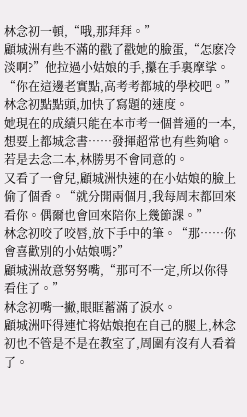林念初一頓,“哦,那拜拜。”
顧城洲有些不滿的戳了戳她的臉蛋,“怎麽冷淡啊?”他拉過小姑娘的手,攥在手裏摩挲。“你在這邊老實點,高考考都城的學校吧。”
林念初點點頭,加快了寫題的速度。
她現在的成績只能在本市考一個普通的一本,想要上都城念書……發揮超常也有些夠嗆。若是去念二本,林勝男不會同意的。
又看了一會兒,顧城洲快速的在小姑娘的臉上偷了個香。“就分開兩個月,我每周末都回來看你。偶爾也會回來陪你上幾節課。”
林念初咬了咬唇,放下手中的筆。“那……你會喜歡別的小姑娘嗎?”
顧城洲故意努努嘴,“那可不一定,所以你得看住了。”
林念初嘴一撇,眼眶蓄滿了淚水。
顧城洲吓得連忙将姑娘抱在自己的腿上,林念初也不管是不是在教室了,周圍有沒有人看着了。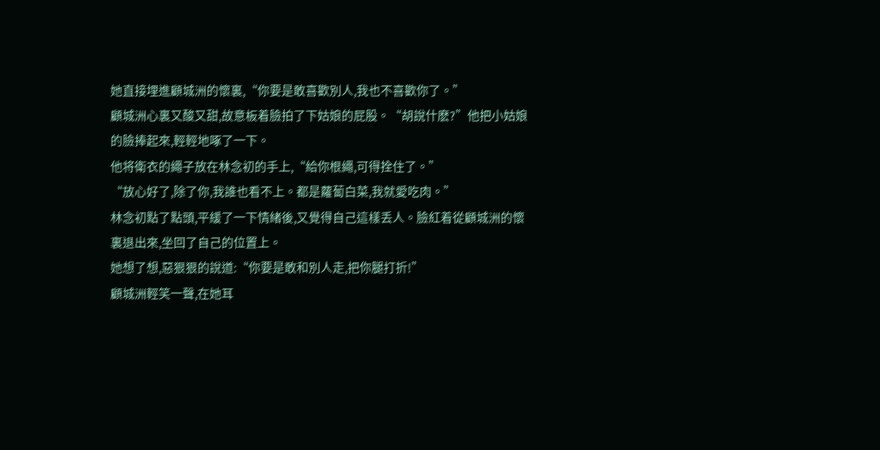她直接埋進顧城洲的懷裏,“你要是敢喜歡別人,我也不喜歡你了。”
顧城洲心裏又酸又甜,故意板着臉拍了下姑娘的屁股。“胡說什麽?”他把小姑娘的臉捧起來,輕輕地啄了一下。
他将衛衣的繩子放在林念初的手上,“給你根繩,可得拴住了。”
“放心好了,除了你,我誰也看不上。都是蘿蔔白菜,我就愛吃肉。”
林念初點了點頭,平緩了一下情緒後,又覺得自己這樣丢人。臉紅着從顧城洲的懷裏退出來,坐回了自己的位置上。
她想了想,惡狠狠的說道:“你要是敢和別人走,把你腿打折!”
顧城洲輕笑一聲,在她耳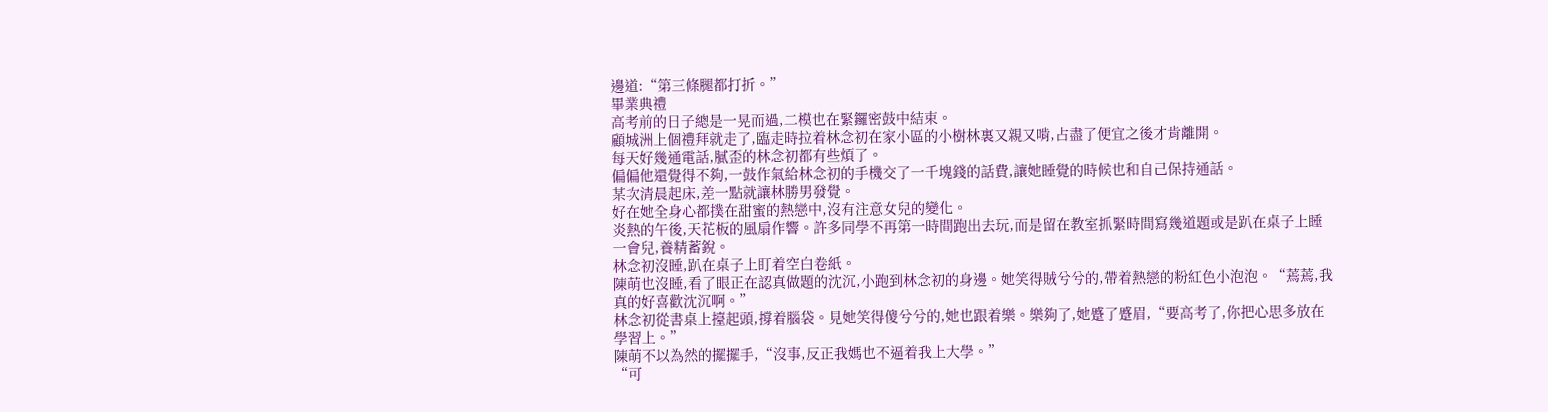邊道:“第三條腿都打折。”
畢業典禮
高考前的日子總是一晃而過,二模也在緊鑼密鼓中結束。
顧城洲上個禮拜就走了,臨走時拉着林念初在家小區的小樹林裏又親又啃,占盡了便宜之後才肯離開。
每天好幾通電話,膩歪的林念初都有些煩了。
偏偏他還覺得不夠,一鼓作氣給林念初的手機交了一千塊錢的話費,讓她睡覺的時候也和自己保持通話。
某次清晨起床,差一點就讓林勝男發覺。
好在她全身心都撲在甜蜜的熱戀中,沒有注意女兒的變化。
炎熱的午後,天花板的風扇作響。許多同學不再第一時間跑出去玩,而是留在教室抓緊時間寫幾道題或是趴在桌子上睡一會兒,養精蓄銳。
林念初沒睡,趴在桌子上盯着空白卷紙。
陳萌也沒睡,看了眼正在認真做題的沈沉,小跑到林念初的身邊。她笑得賊兮兮的,帶着熱戀的粉紅色小泡泡。“蔫蔫,我真的好喜歡沈沉啊。”
林念初從書桌上擡起頭,撐着腦袋。見她笑得傻兮兮的,她也跟着樂。樂夠了,她蹙了蹙眉,“要高考了,你把心思多放在學習上。”
陳萌不以為然的擺擺手,“沒事,反正我媽也不逼着我上大學。”
“可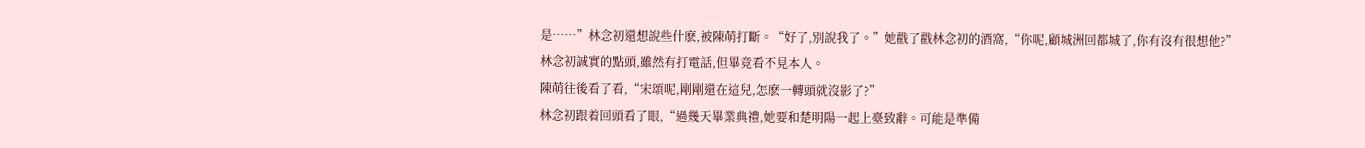是……”林念初還想說些什麽,被陳萌打斷。“好了,別說我了。”她戳了戳林念初的酒窩,“你呢,顧城洲回都城了,你有沒有很想他?”
林念初誠實的點頭,雖然有打電話,但畢竟看不見本人。
陳萌往後看了看,“宋頌呢,剛剛還在這兒,怎麽一轉頭就沒影了?”
林念初跟着回頭看了眼,“過幾天畢業典禮,她要和楚明陽一起上臺致辭。可能是準備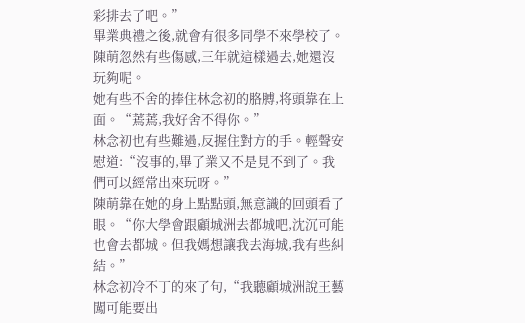彩排去了吧。”
畢業典禮之後,就會有很多同學不來學校了。陳萌忽然有些傷感,三年就這樣過去,她還沒玩夠呢。
她有些不舍的捧住林念初的胳膊,将頭靠在上面。“蔫蔫,我好舍不得你。”
林念初也有些難過,反握住對方的手。輕聲安慰道:“沒事的,畢了業又不是見不到了。我們可以經常出來玩呀。”
陳萌靠在她的身上點點頭,無意識的回頭看了眼。“你大學會跟顧城洲去都城吧,沈沉可能也會去都城。但我媽想讓我去海城,我有些糾結。”
林念初冷不丁的來了句,“我聽顧城洲說王藝闖可能要出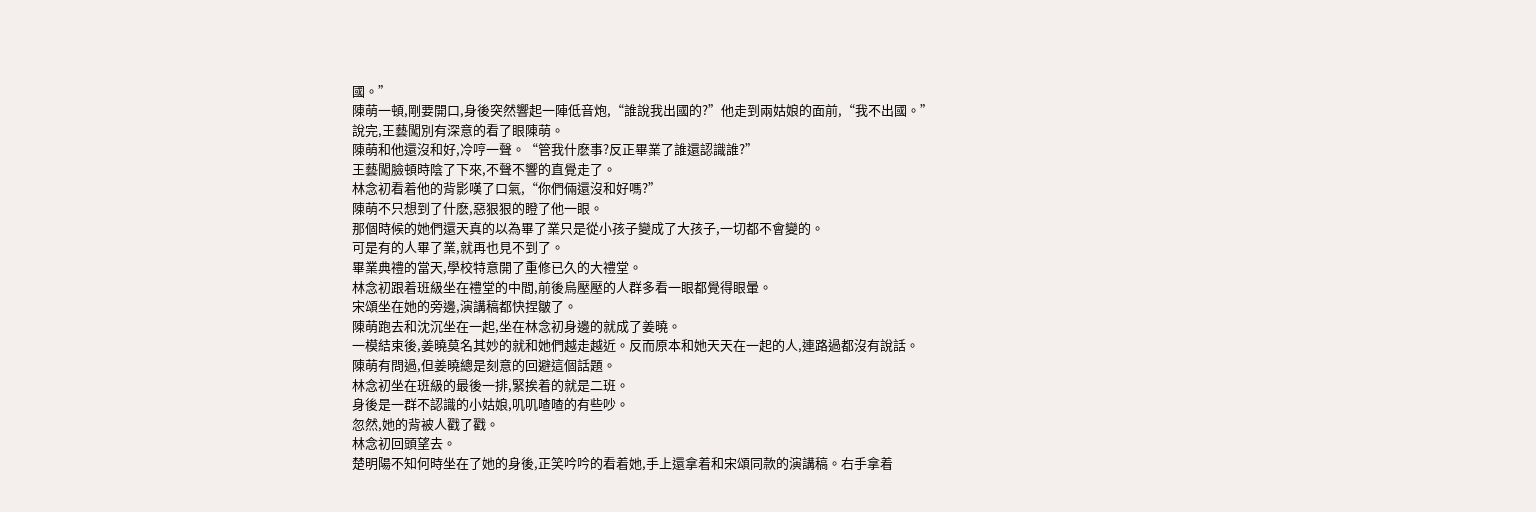國。”
陳萌一頓,剛要開口,身後突然響起一陣低音炮,“誰說我出國的?”他走到兩姑娘的面前,“我不出國。”
說完,王藝闖別有深意的看了眼陳萌。
陳萌和他還沒和好,冷哼一聲。“管我什麽事?反正畢業了誰還認識誰?”
王藝闖臉頓時陰了下來,不聲不響的直覺走了。
林念初看着他的背影嘆了口氣,“你們倆還沒和好嗎?”
陳萌不只想到了什麽,惡狠狠的瞪了他一眼。
那個時候的她們還天真的以為畢了業只是從小孩子變成了大孩子,一切都不會變的。
可是有的人畢了業,就再也見不到了。
畢業典禮的當天,學校特意開了重修已久的大禮堂。
林念初跟着班級坐在禮堂的中間,前後烏壓壓的人群多看一眼都覺得眼暈。
宋頌坐在她的旁邊,演講稿都快捏皺了。
陳萌跑去和沈沉坐在一起,坐在林念初身邊的就成了姜曉。
一模結束後,姜曉莫名其妙的就和她們越走越近。反而原本和她天天在一起的人,連路過都沒有說話。
陳萌有問過,但姜曉總是刻意的回避這個話題。
林念初坐在班級的最後一排,緊挨着的就是二班。
身後是一群不認識的小姑娘,叽叽喳喳的有些吵。
忽然,她的背被人戳了戳。
林念初回頭望去。
楚明陽不知何時坐在了她的身後,正笑吟吟的看着她,手上還拿着和宋頌同款的演講稿。右手拿着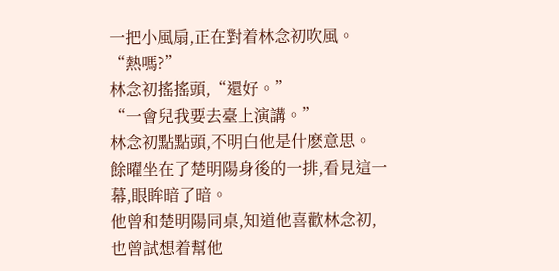一把小風扇,正在對着林念初吹風。
“熱嗎?”
林念初搖搖頭,“還好。”
“一會兒我要去臺上演講。”
林念初點點頭,不明白他是什麽意思。
餘曜坐在了楚明陽身後的一排,看見這一幕,眼眸暗了暗。
他曾和楚明陽同桌,知道他喜歡林念初,也曾試想着幫他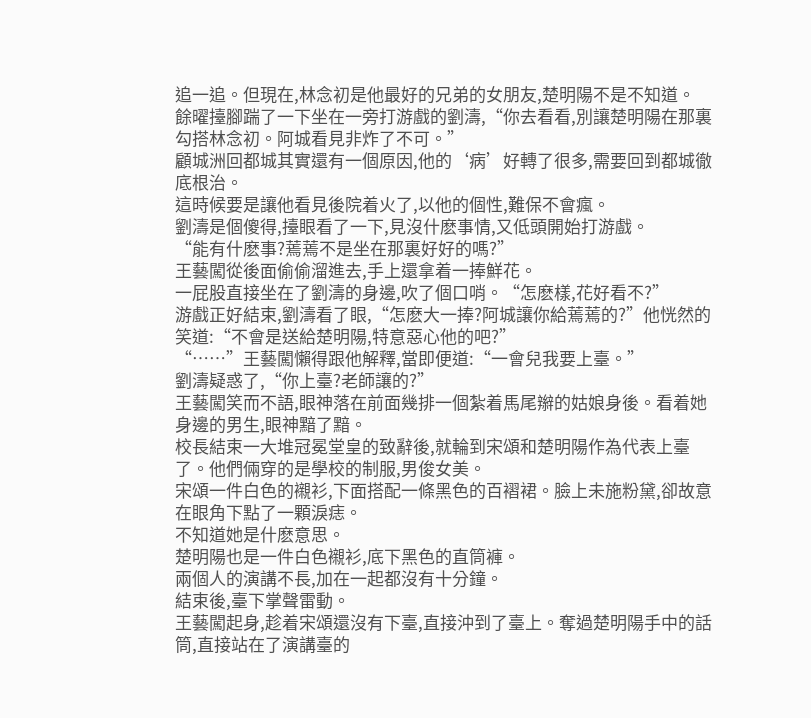追一追。但現在,林念初是他最好的兄弟的女朋友,楚明陽不是不知道。
餘曜擡腳踹了一下坐在一旁打游戲的劉濤,“你去看看,別讓楚明陽在那裏勾搭林念初。阿城看見非炸了不可。”
顧城洲回都城其實還有一個原因,他的‘病’好轉了很多,需要回到都城徹底根治。
這時候要是讓他看見後院着火了,以他的個性,難保不會瘋。
劉濤是個傻得,擡眼看了一下,見沒什麽事情,又低頭開始打游戲。
“能有什麽事?蔫蔫不是坐在那裏好好的嗎?”
王藝闖從後面偷偷溜進去,手上還拿着一捧鮮花。
一屁股直接坐在了劉濤的身邊,吹了個口哨。“怎麽樣,花好看不?”
游戲正好結束,劉濤看了眼,“怎麽大一捧?阿城讓你給蔫蔫的?”他恍然的笑道:“不會是送給楚明陽,特意惡心他的吧?”
“……”王藝闖懶得跟他解釋,當即便道:“一會兒我要上臺。”
劉濤疑惑了,“你上臺?老師讓的?”
王藝闖笑而不語,眼神落在前面幾排一個紮着馬尾辮的姑娘身後。看着她身邊的男生,眼神黯了黯。
校長結束一大堆冠冕堂皇的致辭後,就輪到宋頌和楚明陽作為代表上臺了。他們倆穿的是學校的制服,男俊女美。
宋頌一件白色的襯衫,下面搭配一條黑色的百褶裙。臉上未施粉黛,卻故意在眼角下點了一顆淚痣。
不知道她是什麽意思。
楚明陽也是一件白色襯衫,底下黑色的直筒褲。
兩個人的演講不長,加在一起都沒有十分鐘。
結束後,臺下掌聲雷動。
王藝闖起身,趁着宋頌還沒有下臺,直接沖到了臺上。奪過楚明陽手中的話筒,直接站在了演講臺的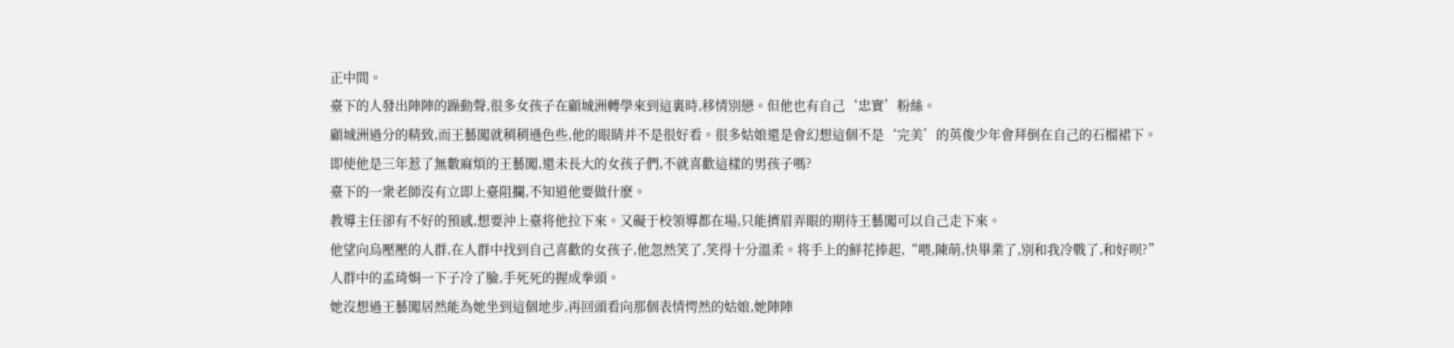正中間。
臺下的人發出陣陣的躁動聲,很多女孩子在顧城洲轉學來到這裏時,移情別戀。但他也有自己‘忠實’粉絲。
顧城洲過分的精致,而王藝闖就稍稍遜色些,他的眼睛并不是很好看。很多姑娘還是會幻想這個不是‘完美’的英俊少年會拜倒在自己的石榴裙下。
即使他是三年惹了無數麻煩的王藝闖,還未長大的女孩子們,不就喜歡這樣的男孩子嗎?
臺下的一衆老師沒有立即上臺阻攔,不知道他要做什麽。
教導主任卻有不好的預感,想要沖上臺将他拉下來。又礙于校領導都在場,只能擠眉弄眼的期待王藝闖可以自己走下來。
他望向烏壓壓的人群,在人群中找到自己喜歡的女孩子,他忽然笑了,笑得十分溫柔。将手上的鮮花捧起,“喂,陳萌,快畢業了,別和我冷戰了,和好呗?”
人群中的孟琦娟一下子冷了臉,手死死的握成拳頭。
她沒想過王藝闖居然能為她坐到這個地步,再回頭看向那個表情愕然的姑娘,她陣陣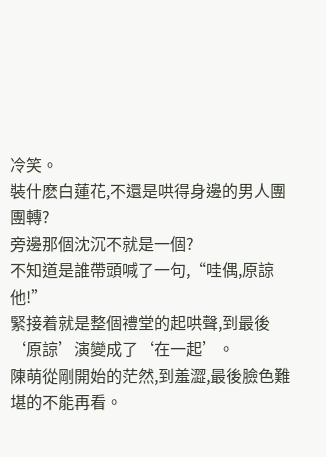冷笑。
裝什麽白蓮花,不還是哄得身邊的男人團團轉?
旁邊那個沈沉不就是一個?
不知道是誰帶頭喊了一句,“哇偶,原諒他!”
緊接着就是整個禮堂的起哄聲,到最後‘原諒’演變成了‘在一起’。
陳萌從剛開始的茫然,到羞澀,最後臉色難堪的不能再看。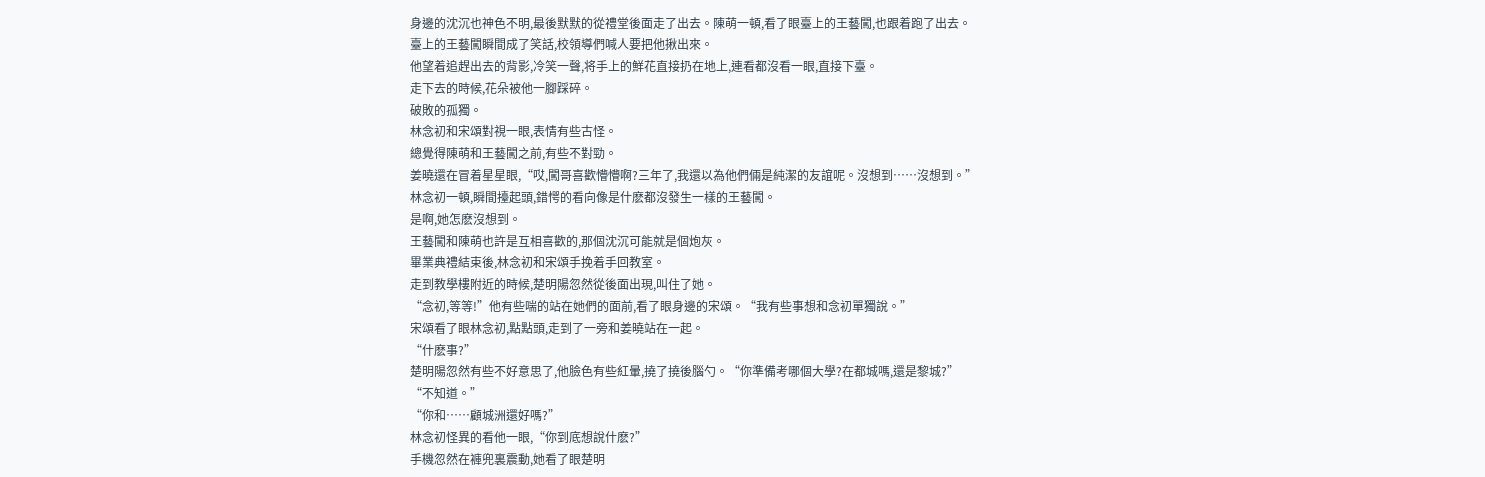身邊的沈沉也神色不明,最後默默的從禮堂後面走了出去。陳萌一頓,看了眼臺上的王藝闖,也跟着跑了出去。
臺上的王藝闖瞬間成了笑話,校領導們喊人要把他揪出來。
他望着追趕出去的背影,冷笑一聲,将手上的鮮花直接扔在地上,連看都沒看一眼,直接下臺。
走下去的時候,花朵被他一腳踩碎。
破敗的孤獨。
林念初和宋頌對視一眼,表情有些古怪。
總覺得陳萌和王藝闖之前,有些不對勁。
姜曉還在冒着星星眼,“哎,闖哥喜歡懵懵啊?三年了,我還以為他們倆是純潔的友誼呢。沒想到……沒想到。”
林念初一頓,瞬間擡起頭,錯愕的看向像是什麽都沒發生一樣的王藝闖。
是啊,她怎麽沒想到。
王藝闖和陳萌也許是互相喜歡的,那個沈沉可能就是個炮灰。
畢業典禮結束後,林念初和宋頌手挽着手回教室。
走到教學樓附近的時候,楚明陽忽然從後面出現,叫住了她。
“念初,等等!”他有些喘的站在她們的面前,看了眼身邊的宋頌。“我有些事想和念初單獨說。”
宋頌看了眼林念初,點點頭,走到了一旁和姜曉站在一起。
“什麽事?”
楚明陽忽然有些不好意思了,他臉色有些紅暈,撓了撓後腦勺。“你準備考哪個大學?在都城嗎,還是黎城?”
“不知道。”
“你和……顧城洲還好嗎?”
林念初怪異的看他一眼,“你到底想說什麽?”
手機忽然在褲兜裏震動,她看了眼楚明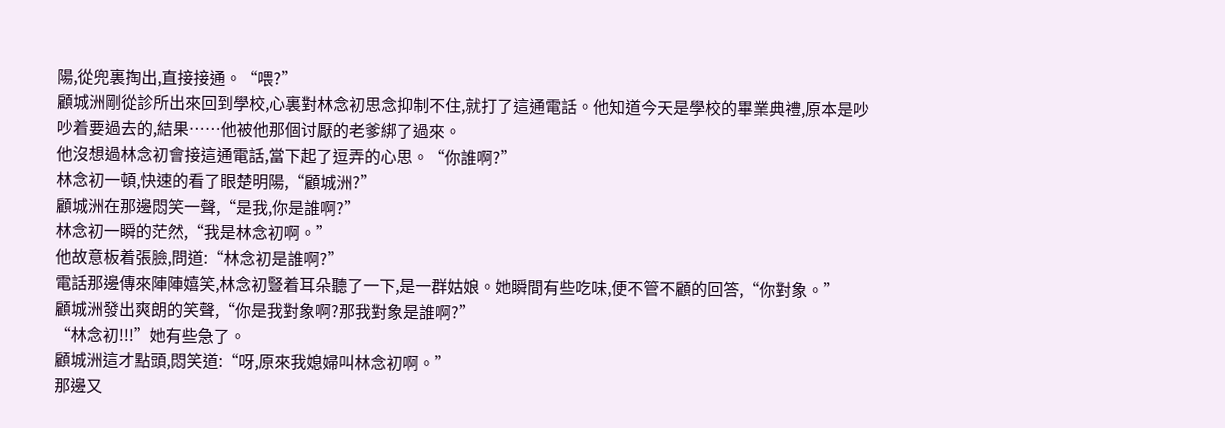陽,從兜裏掏出,直接接通。“喂?”
顧城洲剛從診所出來回到學校,心裏對林念初思念抑制不住,就打了這通電話。他知道今天是學校的畢業典禮,原本是吵吵着要過去的,結果……他被他那個讨厭的老爹綁了過來。
他沒想過林念初會接這通電話,當下起了逗弄的心思。“你誰啊?”
林念初一頓,快速的看了眼楚明陽,“顧城洲?”
顧城洲在那邊悶笑一聲,“是我,你是誰啊?”
林念初一瞬的茫然,“我是林念初啊。”
他故意板着張臉,問道:“林念初是誰啊?”
電話那邊傳來陣陣嬉笑,林念初豎着耳朵聽了一下,是一群姑娘。她瞬間有些吃味,便不管不顧的回答,“你對象。”
顧城洲發出爽朗的笑聲,“你是我對象啊?那我對象是誰啊?”
“林念初!!!”她有些急了。
顧城洲這才點頭,悶笑道:“呀,原來我媳婦叫林念初啊。”
那邊又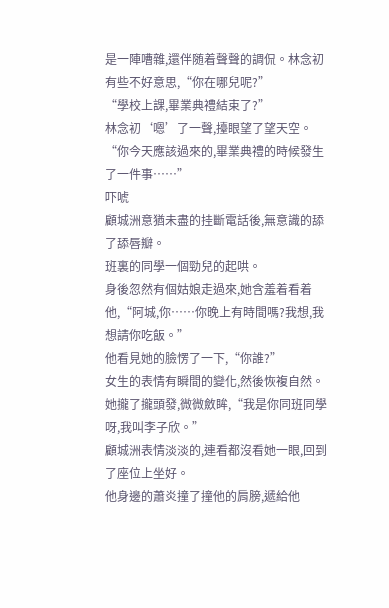是一陣嘈雜,還伴随着聲聲的調侃。林念初有些不好意思,“你在哪兒呢?”
“學校上課,畢業典禮結束了?”
林念初‘嗯’了一聲,擡眼望了望天空。“你今天應該過來的,畢業典禮的時候發生了一件事……”
吓唬
顧城洲意猶未盡的挂斷電話後,無意識的舔了舔唇瓣。
班裏的同學一個勁兒的起哄。
身後忽然有個姑娘走過來,她含羞着看着他,“阿城,你……你晚上有時間嗎?我想,我想請你吃飯。”
他看見她的臉愣了一下,“你誰?”
女生的表情有瞬間的變化,然後恢複自然。她攏了攏頭發,微微斂眸,“我是你同班同學呀,我叫李子欣。”
顧城洲表情淡淡的,連看都沒看她一眼,回到了座位上坐好。
他身邊的蕭炎撞了撞他的肩膀,遞給他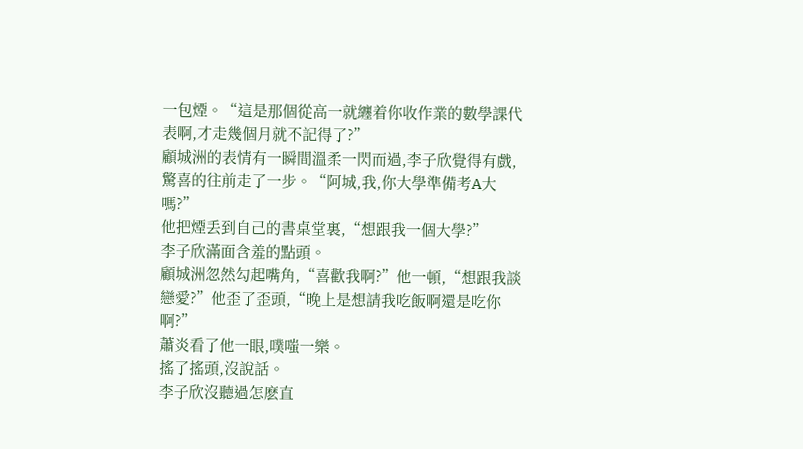一包煙。“這是那個從高一就纏着你收作業的數學課代表啊,才走幾個月就不記得了?”
顧城洲的表情有一瞬間溫柔一閃而過,李子欣覺得有戲,驚喜的往前走了一步。“阿城,我,你大學準備考A大嗎?”
他把煙丢到自己的書桌堂裏,“想跟我一個大學?”
李子欣滿面含羞的點頭。
顧城洲忽然勾起嘴角,“喜歡我啊?”他一頓,“想跟我談戀愛?”他歪了歪頭,“晚上是想請我吃飯啊還是吃你啊?”
蕭炎看了他一眼,噗嗤一樂。
搖了搖頭,沒說話。
李子欣沒聽過怎麽直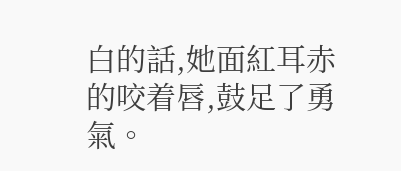白的話,她面紅耳赤的咬着唇,鼓足了勇氣。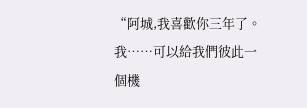“阿城,我喜歡你三年了。我……可以給我們彼此一個機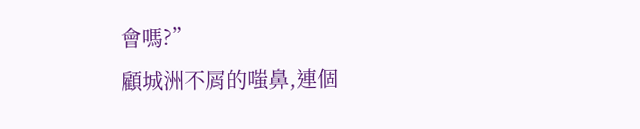會嗎?”
顧城洲不屑的嗤鼻,連個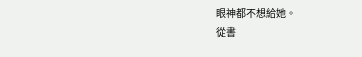眼神都不想給她。
從書